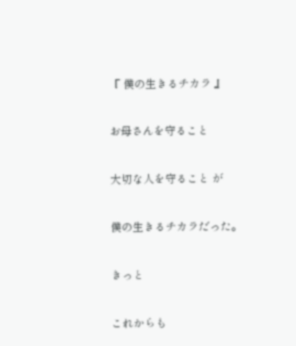『 僕の生きるチカラ 』

お母さんを守ること

大切な人を守ること が

僕の生きるチカラだった。

きっと

これからも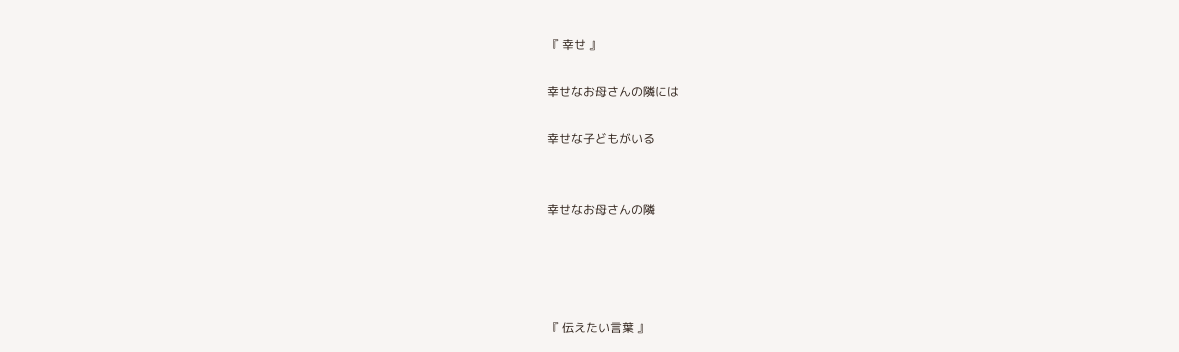『 幸せ 』

幸せなお母さんの隣には

幸せな子どもがいる


幸せなお母さんの隣




『 伝えたい言葉 』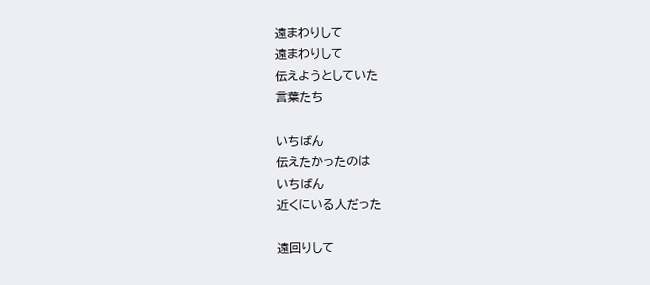遠まわりして
遠まわりして
伝えようとしていた
言葉たち

いちばん
伝えたかったのは
いちばん
近くにいる人だった

遠回りして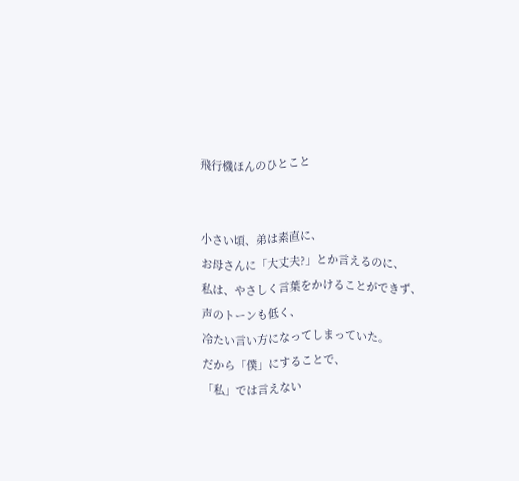飛行機ほんのひとこと


小さい頃、弟は素直に、
お母さんに「大丈夫?」とか言えるのに、
私は、やさしく言葉をかけることができず、
声のトーンも低く、
冷たい言い方になってしまっていた。
だから「僕」にすることで、
「私」では言えない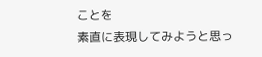ことを
素直に表現してみようと思っ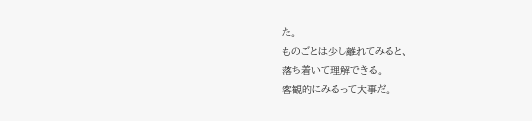た。
ものごとは少し離れてみると、
落ち着いて理解できる。
客観的にみるって大事だ。